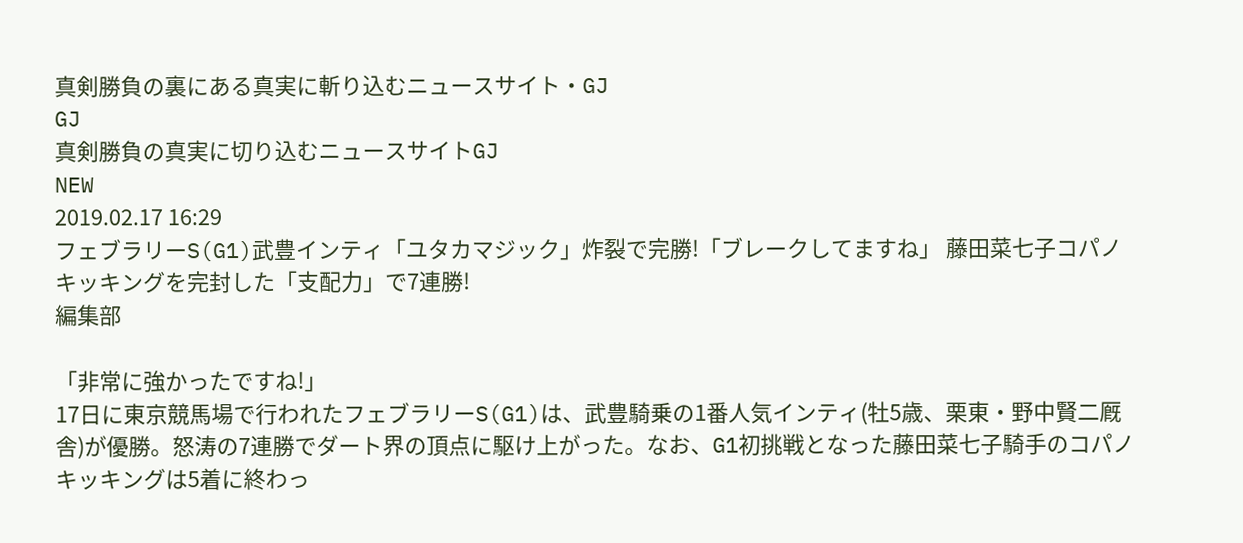真剣勝負の裏にある真実に斬り込むニュースサイト・GJ
GJ
真剣勝負の真実に切り込むニュースサイトGJ
NEW
2019.02.17 16:29
フェブラリーS(G1)武豊インティ「ユタカマジック」炸裂で完勝!「ブレークしてますね」 藤田菜七子コパノキッキングを完封した「支配力」で7連勝!
編集部

「非常に強かったですね!」
17日に東京競馬場で行われたフェブラリーS(G1)は、武豊騎乗の1番人気インティ(牡5歳、栗東・野中賢二厩舎)が優勝。怒涛の7連勝でダート界の頂点に駆け上がった。なお、G1初挑戦となった藤田菜七子騎手のコパノキッキングは5着に終わっ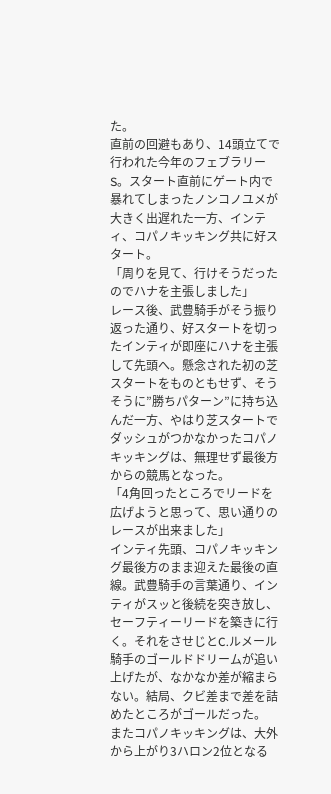た。
直前の回避もあり、14頭立てで行われた今年のフェブラリーS。スタート直前にゲート内で暴れてしまったノンコノユメが大きく出遅れた一方、インティ、コパノキッキング共に好スタート。
「周りを見て、行けそうだったのでハナを主張しました」
レース後、武豊騎手がそう振り返った通り、好スタートを切ったインティが即座にハナを主張して先頭へ。懸念された初の芝スタートをものともせず、そうそうに”勝ちパターン”に持ち込んだ一方、やはり芝スタートでダッシュがつかなかったコパノキッキングは、無理せず最後方からの競馬となった。
「4角回ったところでリードを広げようと思って、思い通りのレースが出来ました」
インティ先頭、コパノキッキング最後方のまま迎えた最後の直線。武豊騎手の言葉通り、インティがスッと後続を突き放し、セーフティーリードを築きに行く。それをさせじとC.ルメール騎手のゴールドドリームが追い上げたが、なかなか差が縮まらない。結局、クビ差まで差を詰めたところがゴールだった。
またコパノキッキングは、大外から上がり3ハロン2位となる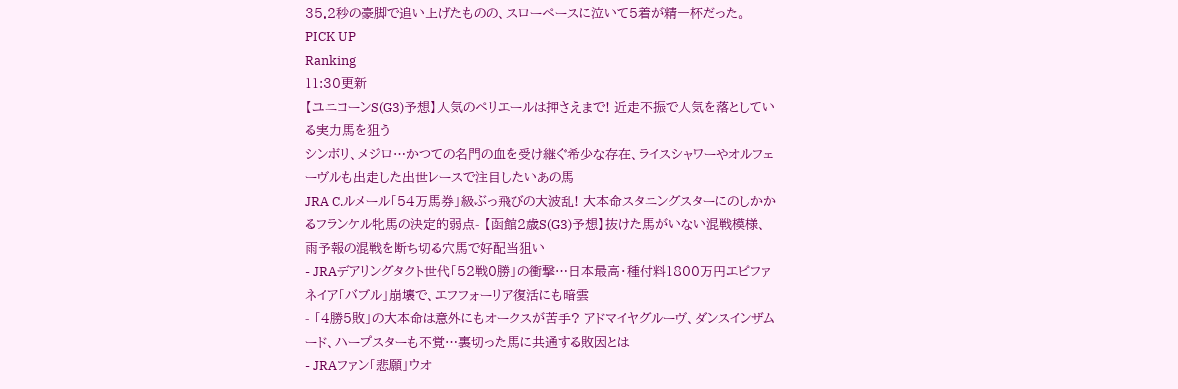35.2秒の豪脚で追い上げたものの、スローペースに泣いて5着が精一杯だった。
PICK UP
Ranking
11:30更新
【ユニコーンS(G3)予想】人気のペリエールは押さえまで! 近走不振で人気を落としている実力馬を狙う
シンボリ、メジロ…かつての名門の血を受け継ぐ希少な存在、ライスシャワーやオルフェーヴルも出走した出世レースで注目したいあの馬
JRA C.ルメール「54万馬券」級ぶっ飛びの大波乱! 大本命スタニングスターにのしかかるフランケル牝馬の決定的弱点- 【函館2歳S(G3)予想】抜けた馬がいない混戦模様、雨予報の混戦を断ち切る穴馬で好配当狙い
- JRAデアリングタクト世代「52戦0勝」の衝撃…日本最高・種付料1800万円エピファネイア「バブル」崩壊で、エフフォーリア復活にも暗雲
- 「4勝5敗」の大本命は意外にもオークスが苦手? アドマイヤグルーヴ、ダンスインザムード、ハープスターも不覚…裏切った馬に共通する敗因とは
- JRAファン「悲願」ウオ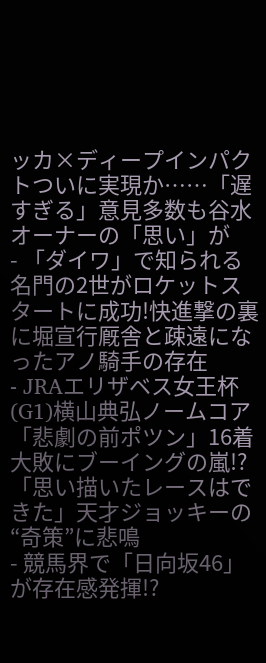ッカ×ディープインパクトついに実現か……「遅すぎる」意見多数も谷水オーナーの「思い」が
- 「ダイワ」で知られる名門の2世がロケットスタートに成功!快進撃の裏に堀宣行厩舎と疎遠になったアノ騎手の存在
- JRAエリザベス女王杯(G1)横山典弘ノームコア「悲劇の前ポツン」16着大敗にブーイングの嵐!?「思い描いたレースはできた」天才ジョッキーの“奇策”に悲鳴
- 競馬界で「日向坂46」が存在感発揮!?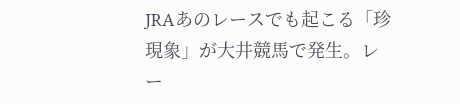JRAあのレースでも起こる「珍現象」が大井競馬で発生。レー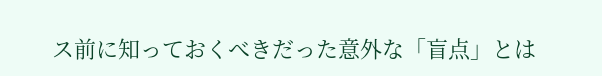ス前に知っておくべきだった意外な「盲点」とは